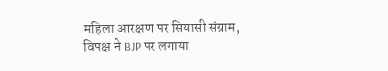महिला आरक्षण पर सियासी संग्राम, विपक्ष ने BJP पर लगाया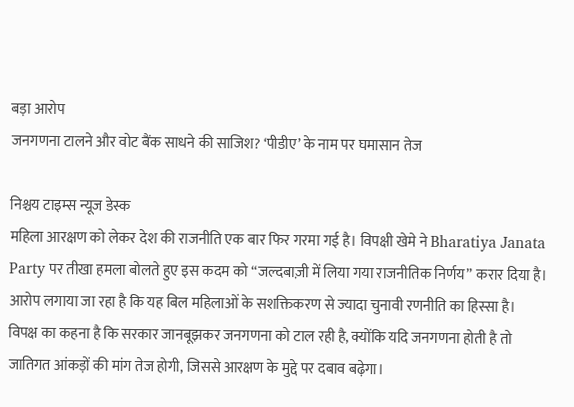बड़ा आरोप
जनगणना टालने और वोट बैंक साधने की साजिश? ‘पीडीए’ के नाम पर घमासान तेज

निश्चय टाइम्स न्यूज डेस्क
महिला आरक्षण को लेकर देश की राजनीति एक बार फिर गरमा गई है। विपक्षी खेमे ने Bharatiya Janata Party पर तीखा हमला बोलते हुए इस कदम को “जल्दबाज़ी में लिया गया राजनीतिक निर्णय” करार दिया है। आरोप लगाया जा रहा है कि यह बिल महिलाओं के सशक्तिकरण से ज्यादा चुनावी रणनीति का हिस्सा है।
विपक्ष का कहना है कि सरकार जानबूझकर जनगणना को टाल रही है, क्योंकि यदि जनगणना होती है तो जातिगत आंकड़ों की मांग तेज होगी, जिससे आरक्षण के मुद्दे पर दबाव बढ़ेगा।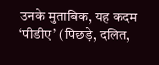उनके मुताबिक, यह कदम ‘पीडीए’ (पिछड़े, दलित,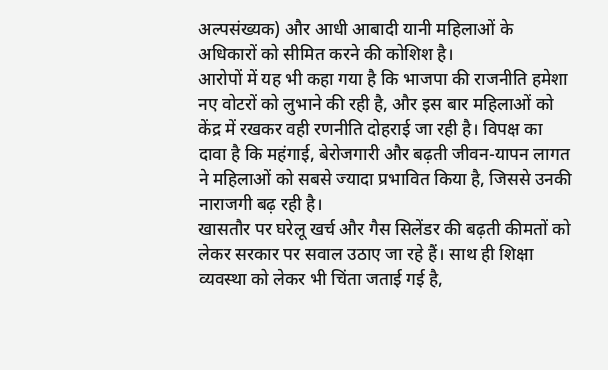अल्पसंख्यक) और आधी आबादी यानी महिलाओं के अधिकारों को सीमित करने की कोशिश है।
आरोपों में यह भी कहा गया है कि भाजपा की राजनीति हमेशा नए वोटरों को लुभाने की रही है, और इस बार महिलाओं को केंद्र में रखकर वही रणनीति दोहराई जा रही है। विपक्ष का दावा है कि महंगाई, बेरोजगारी और बढ़ती जीवन-यापन लागत ने महिलाओं को सबसे ज्यादा प्रभावित किया है, जिससे उनकी नाराजगी बढ़ रही है।
खासतौर पर घरेलू खर्च और गैस सिलेंडर की बढ़ती कीमतों को लेकर सरकार पर सवाल उठाए जा रहे हैं। साथ ही शिक्षा व्यवस्था को लेकर भी चिंता जताई गई है,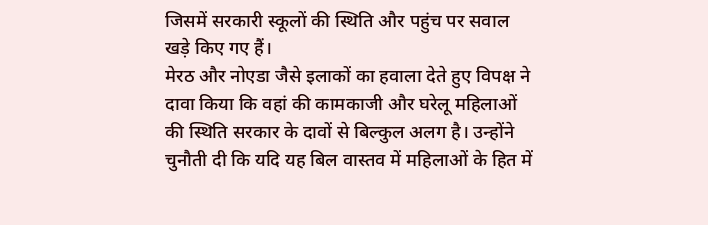जिसमें सरकारी स्कूलों की स्थिति और पहुंच पर सवाल खड़े किए गए हैं।
मेरठ और नोएडा जैसे इलाकों का हवाला देते हुए विपक्ष ने दावा किया कि वहां की कामकाजी और घरेलू महिलाओं की स्थिति सरकार के दावों से बिल्कुल अलग है। उन्होंने चुनौती दी कि यदि यह बिल वास्तव में महिलाओं के हित में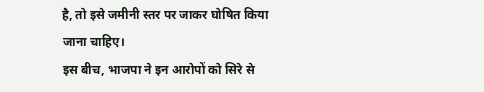है, तो इसे जमीनी स्तर पर जाकर घोषित किया जाना चाहिए।
इस बीच, भाजपा ने इन आरोपों को सिरे से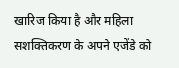खारिज किया है और महिला सशक्तिकरण के अपने एजेंडे को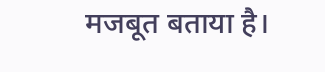मजबूत बताया है।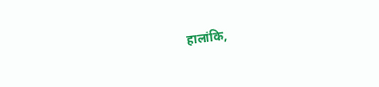हालांकि,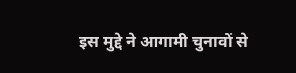इस मुद्दे ने आगामी चुनावों से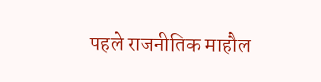पहले राजनीतिक माहौल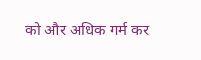को और अधिक गर्म कर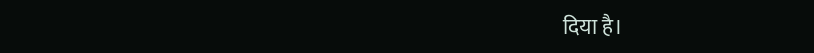दिया है।